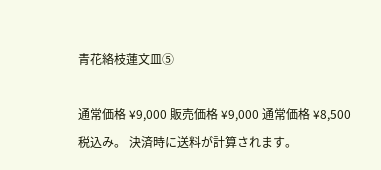青花絡枝蓮文皿⑤

通常価格 ¥9,000 販売価格 ¥9,000 通常価格 ¥8,500
税込み。 決済時に送料が計算されます。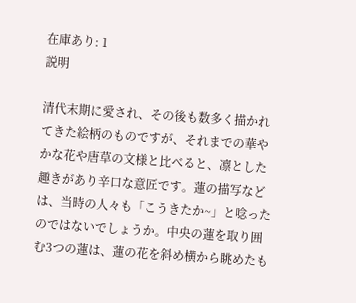在庫あり: 1
説明

清代末期に愛され、その後も数多く描かれてきた絵柄のものですが、それまでの華やかな花や唐草の文様と比べると、凛とした趣きがあり辛口な意匠です。蓮の描写などは、当時の人々も「こうきたか~」と唸ったのではないでしょうか。中央の蓮を取り囲む3つの蓮は、蓮の花を斜め横から眺めたも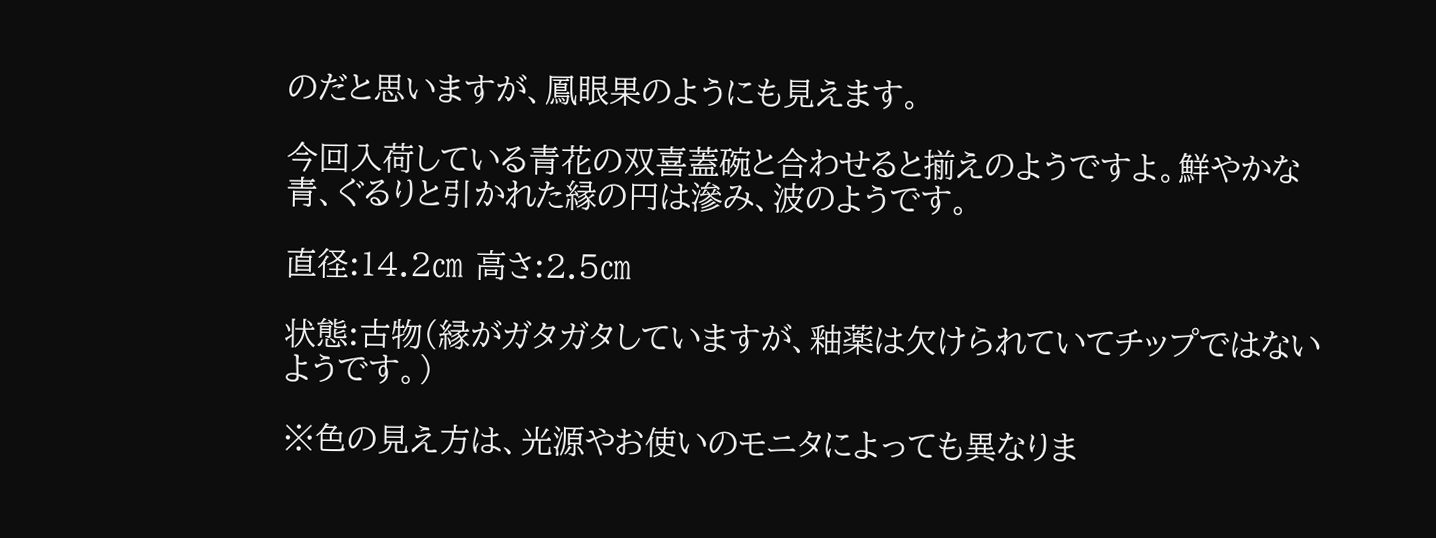のだと思いますが、鳳眼果のようにも見えます。

今回入荷している青花の双喜蓋碗と合わせると揃えのようですよ。鮮やかな青、ぐるりと引かれた縁の円は滲み、波のようです。

直径:14.2㎝ 高さ:2.5㎝

状態:古物(縁がガタガタしていますが、釉薬は欠けられていてチップではないようです。)

※色の見え方は、光源やお使いのモニタによっても異なりま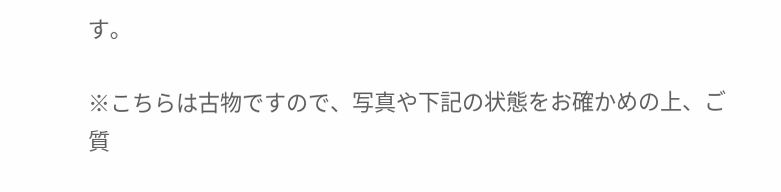す。

※こちらは古物ですので、写真や下記の状態をお確かめの上、ご質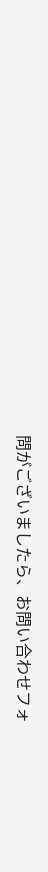問がございましたら、お問い合わせフォ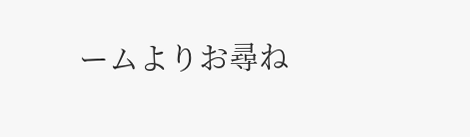ームよりお尋ね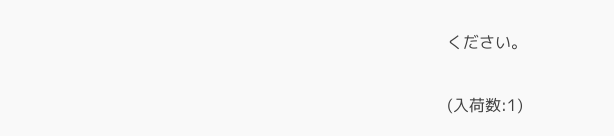ください。

(入荷数:1)